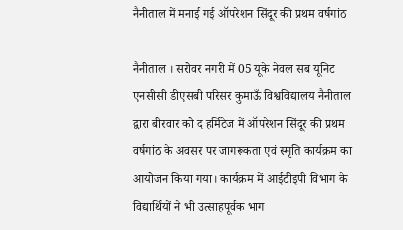नैनीताल में मनाई गई ऑपरेशन सिंदूर की प्रथम वर्षगांठ

नैनीताल । सरोवर नगरी में 05 यूके नेवल सब यूनिट एनसीसी डीएसबी परिसर कुमाऊँ विश्वविद्यालय नैनीताल द्वारा बीरवार को द हर्मिटेज में ऑपरेशन सिंदूर की प्रथम वर्षगांठ के अवसर पर जागरूकता एवं स्मृति कार्यक्रम का आयोजन किया गया। कार्यक्रम में आईटीइपी विभाग के विद्यार्थियों ने भी उत्साहपूर्वक भाग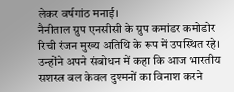लेकर वर्षगांठ मनाई।
नैनीताल ग्रुप एनसीसी के ग्रुप कमांडर कमोडोर रिची रंजन मुख्य अतिथि के रूप में उपस्थित रहे। उन्होंने अपने संबोधन में कहा कि आज भारतीय सशस्त्र बल केवल दुश्मनों का विनाश करने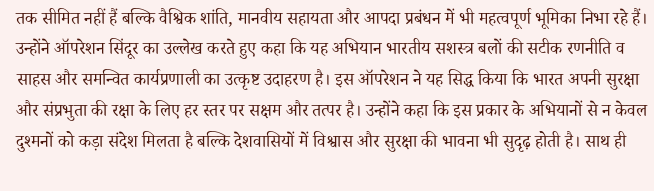तक सीमित नहीं हैं बल्कि वैश्विक शांति, मानवीय सहायता और आपदा प्रबंधन में भी महत्वपूर्ण भूमिका निभा रहे हैं। उन्होंने ऑपरेशन सिंदूर का उल्लेख करते हुए कहा कि यह अभियान भारतीय सशस्त्र बलों की सटीक रणनीति व साहस और समन्वित कार्यप्रणाली का उत्कृष्ट उदाहरण है। इस ऑपरेशन ने यह सिद्ध किया कि भारत अपनी सुरक्षा और संप्रभुता की रक्षा के लिए हर स्तर पर सक्षम और तत्पर है। उन्होंने कहा कि इस प्रकार के अभियानों से न केवल दुश्मनों को कड़ा संदेश मिलता है बल्कि देशवासियों में विश्वास और सुरक्षा की भावना भी सुदृढ़ होती है। साथ ही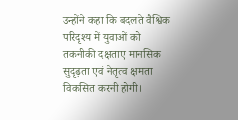उन्होंने कहा कि बदलते वैश्विक परिदृश्य में युवाओं को तकनीकी दक्षताए मानसिक सुदृढ़ता एवं नेतृत्व क्षमता विकसित करनी होगी।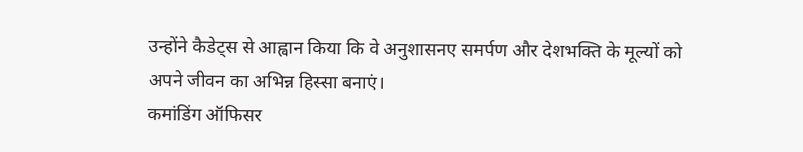उन्होंने कैडेट्स से आह्वान किया कि वे अनुशासनए समर्पण और देशभक्ति के मूल्यों को अपने जीवन का अभिन्न हिस्सा बनाएं।
कमांडिंग ऑफिसर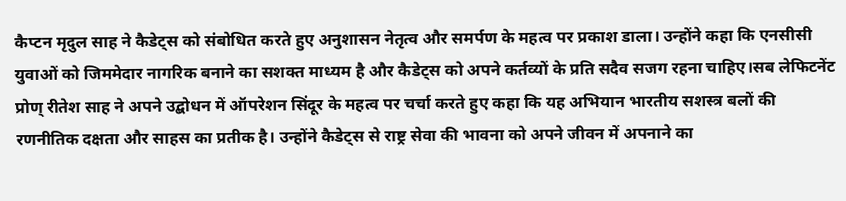कैप्टन मृदुल साह ने कैडेट्स को संबोधित करते हुए अनुशासन नेतृत्व और समर्पण के महत्व पर प्रकाश डाला। उन्होंने कहा कि एनसीसी युवाओं को जिममेदार नागरिक बनाने का सशक्त माध्यम है और कैडेट्स को अपने कर्तव्यों के प्रति सदैव सजग रहना चाहिए।सब लेफिटनेंट प्रोण् रीतेश साह ने अपने उद्बोधन में ऑपरेशन सिंदूर के महत्व पर चर्चा करते हुए कहा कि यह अभियान भारतीय सशस्त्र बलों की रणनीतिक दक्षता और साहस का प्रतीक है। उन्होंने कैडेट्स से राष्ट्र सेवा की भावना को अपने जीवन में अपनाने का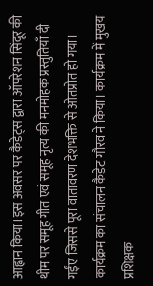आह्वान किया।इस अवसर पर कैडेट्स द्वारा ऑपरेशन सिंदूर की थीम पर समूह गीत एवं समूह नृत्य की मनमोहक प्रस्तुतियाँ दी गईंए जिससे पूरा वातावरण देशभक्ति से ओतप्रोत हो गया। कार्यक्रम का संचालन कैडेट गौरव ने किया। कार्यक्रम में मुखय प्रशिक्षक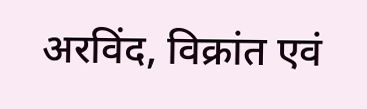अरविंद, विक्रांत एवं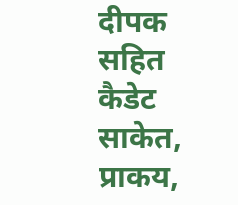दीपक सहित कैडेट साकेत, प्राकय,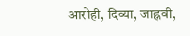आरोही, दिव्या, जाह्नवी,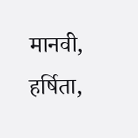मानवी, हर्षिता,